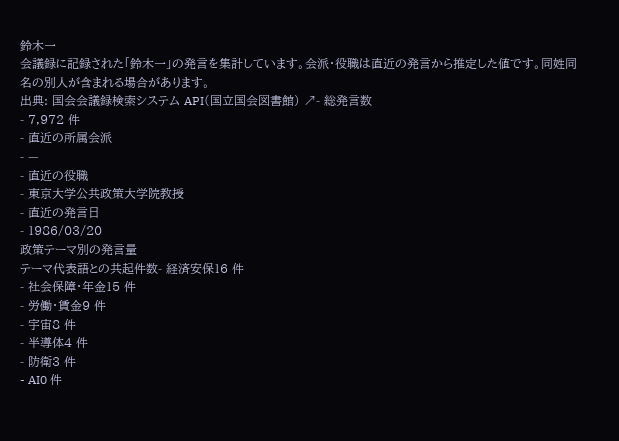鈴木一
会議録に記録された「鈴木一」の発言を集計しています。会派・役職は直近の発言から推定した値です。同姓同名の別人が含まれる場合があります。
出典: 国会会議録検索システム API(国立国会図書館) ↗- 総発言数
- 7,972 件
- 直近の所属会派
- —
- 直近の役職
- 東京大学公共政策大学院教授
- 直近の発言日
- 1986/03/20
政策テーマ別の発言量
テーマ代表語との共起件数- 経済安保16 件
- 社会保障・年金15 件
- 労働・賃金9 件
- 宇宙8 件
- 半導体4 件
- 防衛3 件
- AI0 件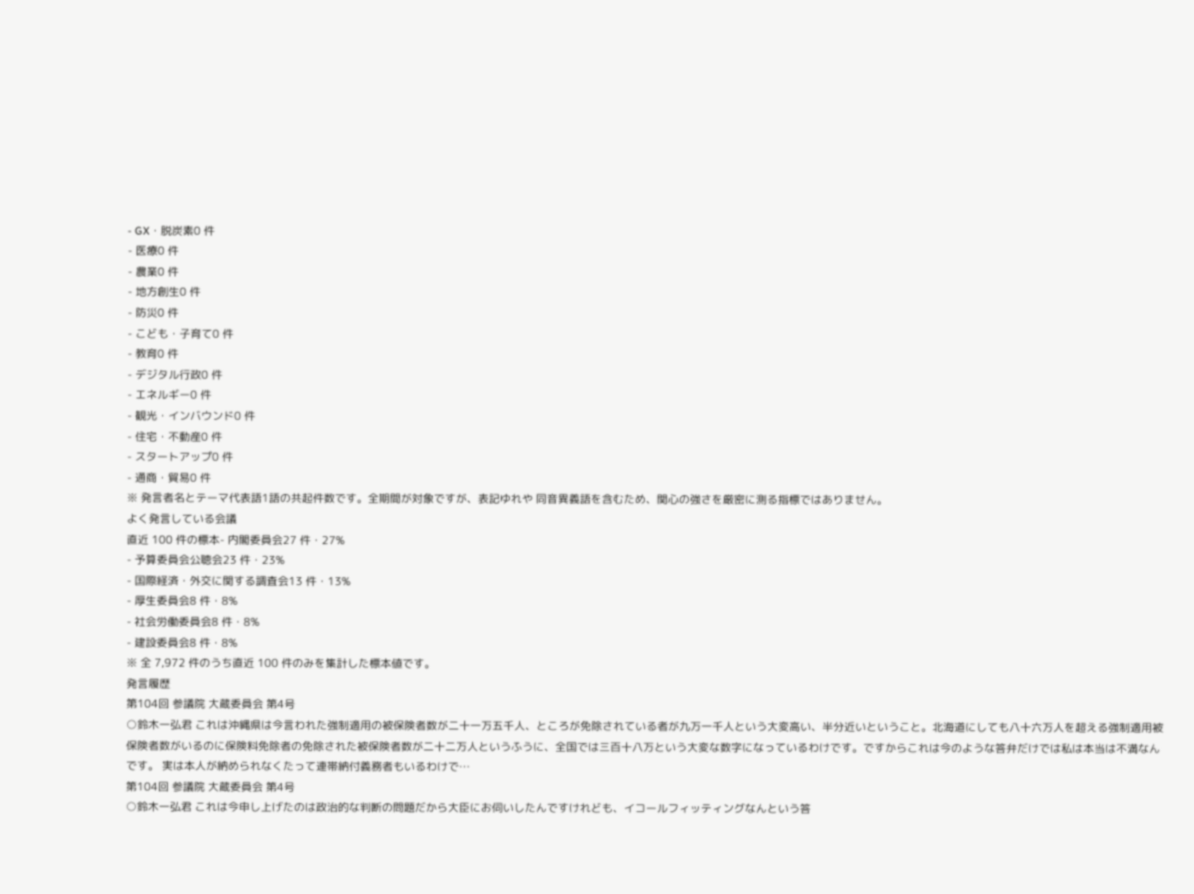- GX・脱炭素0 件
- 医療0 件
- 農業0 件
- 地方創生0 件
- 防災0 件
- こども・子育て0 件
- 教育0 件
- デジタル行政0 件
- エネルギー0 件
- 観光・インバウンド0 件
- 住宅・不動産0 件
- スタートアップ0 件
- 通商・貿易0 件
※ 発言者名とテーマ代表語1語の共起件数です。全期間が対象ですが、表記ゆれや 同音異義語を含むため、関心の強さを厳密に測る指標ではありません。
よく発言している会議
直近 100 件の標本- 内閣委員会27 件・27%
- 予算委員会公聴会23 件・23%
- 国際経済・外交に関する調査会13 件・13%
- 厚生委員会8 件・8%
- 社会労働委員会8 件・8%
- 建設委員会8 件・8%
※ 全 7,972 件のうち直近 100 件のみを集計した標本値です。
発言履歴
第104回 参議院 大蔵委員会 第4号
○鈴木一弘君 これは沖縄県は今言われた強制適用の被保険者数が二十一万五千人、ところが免除されている者が九万一千人という大変高い、半分近いということ。北海道にしても八十六万人を超える強制適用被保険者数がいるのに保険料免除者の免除された被保険者数が二十二万人というふうに、全国では三百十八万という大変な数字になっているわけです。ですからこれは今のような答弁だけでは私は本当は不満なんです。 実は本人が納められなくたって連帯納付義務者もいるわけで…
第104回 参議院 大蔵委員会 第4号
○鈴木一弘君 これは今申し上げたのは政治的な判断の問題だから大臣にお伺いしたんですけれども、イコールフィッティングなんという答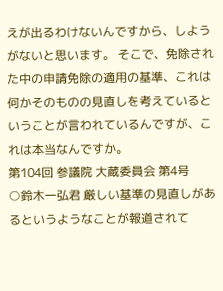えが出るわけないんですから、しようがないと思います。 そこで、免除された中の申請免除の適用の基準、これは何かそのものの見直しを考えているということが言われているんですが、これは本当なんですか。
第104回 参議院 大蔵委員会 第4号
○鈴木一弘君 厳しい基準の見直しがあるというようなことが報道されて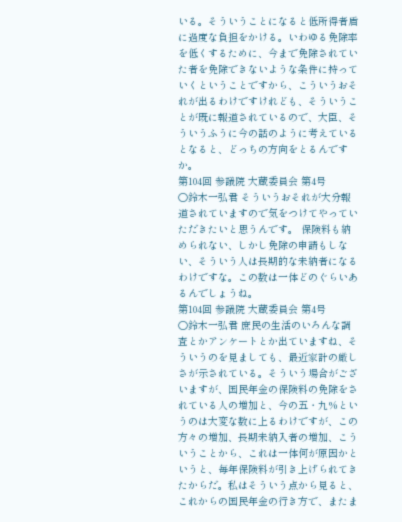いる。そういうことになると低所得者盾に過度な負担をかける。いわゆる免除率を低くするために、今まで免除されていた者を免除できないような条件に持っていくということですから、こういうおそれが出るわけですけれども、そういうことが既に報道されているので、大臣、そういうふうに今の話のように考えているとなると、どっちの方向をとるんですか。
第104回 参議院 大蔵委員会 第4号
○鈴木一弘君 そういうおそれが大分報道されていますので気をつけてやっていただきたいと思うんです。 保険料も納められない、しかし免除の申請もしない、そういう人は長期的な未納者になるわけですな。この数は一体どのぐらいあるんでしょうね。
第104回 参議院 大蔵委員会 第4号
○鈴木一弘君 庶民の生活のいろんな調査とかアンケートとか出ていますね、そういうのを見ましても、最近家計の厳しさが示されている。そういう場合がございますが、国民年金の保険料の免除をされている人の増加と、今の五・九%というのは大変な数に上るわけですが、この方々の増加、長期未納入者の増加、こういうことから、これは一体何が原因かというと、毎年保険料が引き上げられてきたからだ。私はそういう点から見ると、これからの国民年金の行き方で、またま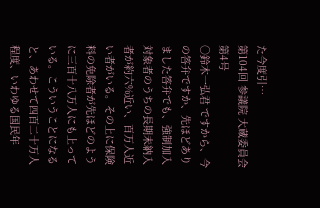た今度引…
第104回 参議院 大蔵委員会 第4号
○鈴木一弘君 ですから、今の答弁ですか、先ほどありました答弁でも、強制加入対象者のうちの長期未納入者が約六%近い、百万人近い者がいる。その上に保険料の免除者が先ほどのように三百十八万人にも上っている。こういうことになると、あわせて四百二十万人程度、いわゆる国民年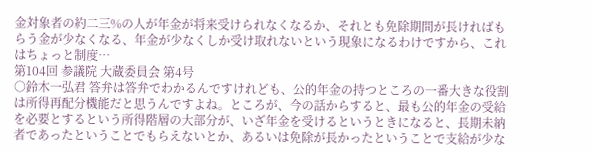金対象者の約二三%の人が年金が将来受けられなくなるか、それとも免除期間が長ければもらう金が少なくなる、年金が少なくしか受け取れないという現象になるわけですから、これはちょっと制度…
第104回 参議院 大蔵委員会 第4号
○鈴木一弘君 答弁は答弁でわかるんですけれども、公的年金の持つところの一番大きな役割は所得再配分機能だと思うんですよね。ところが、今の話からすると、最も公的年金の受給を必要とするという所得階層の大部分が、いざ年金を受けるというときになると、長期未納者であったということでもらえないとか、あるいは免除が長かったということで支給が少な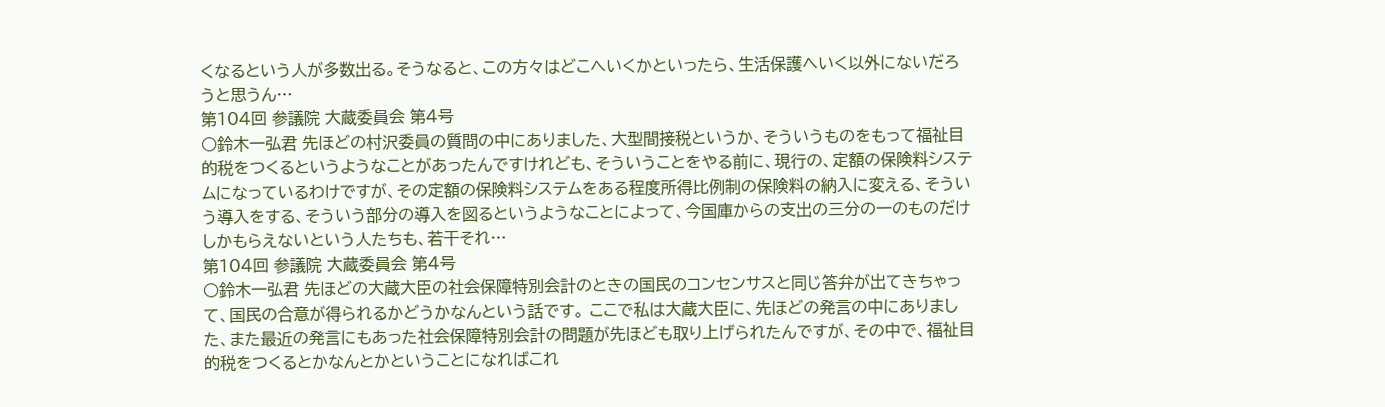くなるという人が多数出る。そうなると、この方々はどこへいくかといったら、生活保護へいく以外にないだろうと思うん…
第104回 参議院 大蔵委員会 第4号
○鈴木一弘君 先ほどの村沢委員の質問の中にありました、大型間接税というか、そういうものをもって福祉目的税をつくるというようなことがあったんですけれども、そういうことをやる前に、現行の、定額の保険料システムになっているわけですが、その定額の保険料システムをある程度所得比例制の保険料の納入に変える、そういう導入をする、そういう部分の導入を図るというようなことによって、今国庫からの支出の三分の一のものだけしかもらえないという人たちも、若干それ…
第104回 参議院 大蔵委員会 第4号
○鈴木一弘君 先ほどの大蔵大臣の社会保障特別会計のときの国民のコンセンサスと同じ答弁が出てきちゃって、国民の合意が得られるかどうかなんという話です。 ここで私は大蔵大臣に、先ほどの発言の中にありました、また最近の発言にもあった社会保障特別会計の問題が先ほども取り上げられたんですが、その中で、福祉目的税をつくるとかなんとかということになればこれ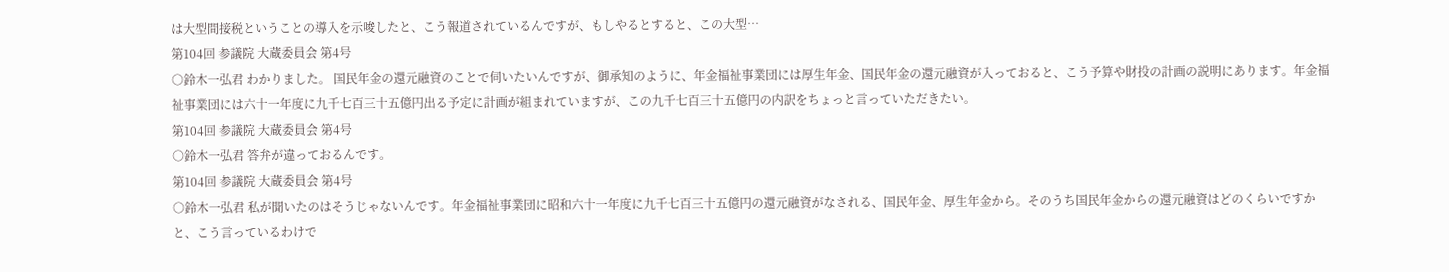は大型間接税ということの導入を示唆したと、こう報道されているんですが、もしやるとすると、この大型…
第104回 参議院 大蔵委員会 第4号
○鈴木一弘君 わかりました。 国民年金の還元融資のことで伺いたいんですが、御承知のように、年金福祉事業団には厚生年金、国民年金の還元融資が入っておると、こう予算や財投の計画の説明にあります。年金福祉事業団には六十一年度に九千七百三十五億円出る予定に計画が組まれていますが、この九千七百三十五億円の内訳をちょっと言っていただきたい。
第104回 参議院 大蔵委員会 第4号
○鈴木一弘君 答弁が違っておるんです。
第104回 参議院 大蔵委員会 第4号
○鈴木一弘君 私が聞いたのはそうじゃないんです。年金福祉事業団に昭和六十一年度に九千七百三十五億円の還元融資がなされる、国民年金、厚生年金から。そのうち国民年金からの還元融資はどのくらいですかと、こう言っているわけで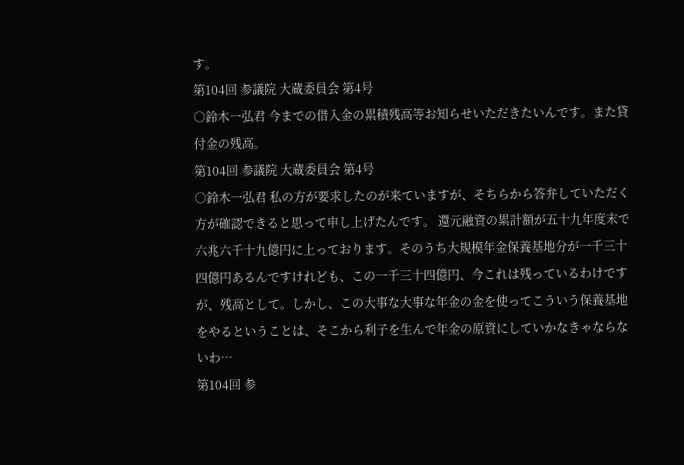す。
第104回 参議院 大蔵委員会 第4号
○鈴木一弘君 今までの借入金の累積残高等お知らせいただきたいんです。また貸付金の残高。
第104回 参議院 大蔵委員会 第4号
○鈴木一弘君 私の方が要求したのが来ていますが、そちらから答弁していただく方が確認できると思って申し上げたんです。 還元融資の累計額が五十九年度末で六兆六千十九億円に上っております。そのうち大規模年金保養基地分が一千三十四億円あるんですけれども、この一千三十四億円、今これは残っているわけですが、残高として。しかし、この大事な大事な年金の金を使ってこういう保養基地をやるということは、そこから利子を生んで年金の原資にしていかなきゃならないわ…
第104回 参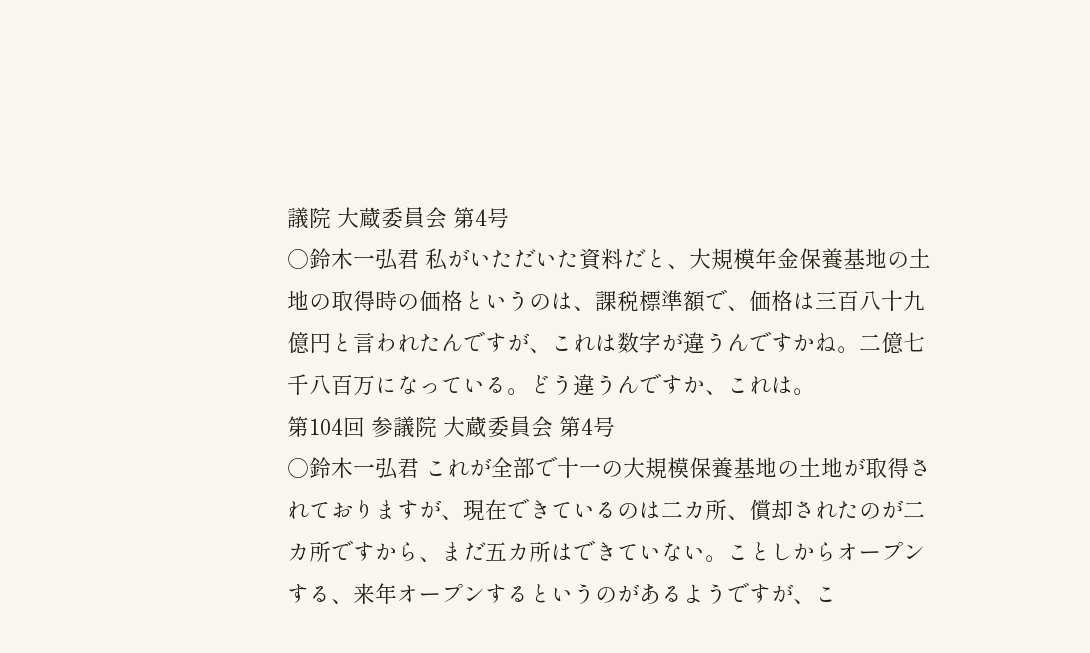議院 大蔵委員会 第4号
○鈴木一弘君 私がいただいた資料だと、大規模年金保養基地の土地の取得時の価格というのは、課税標準額で、価格は三百八十九億円と言われたんですが、これは数字が違うんですかね。二億七千八百万になっている。どう違うんですか、これは。
第104回 参議院 大蔵委員会 第4号
○鈴木一弘君 これが全部で十一の大規模保養基地の土地が取得されておりますが、現在できているのは二カ所、償却されたのが二カ所ですから、まだ五カ所はできていない。ことしからオープンする、来年オープンするというのがあるようですが、こ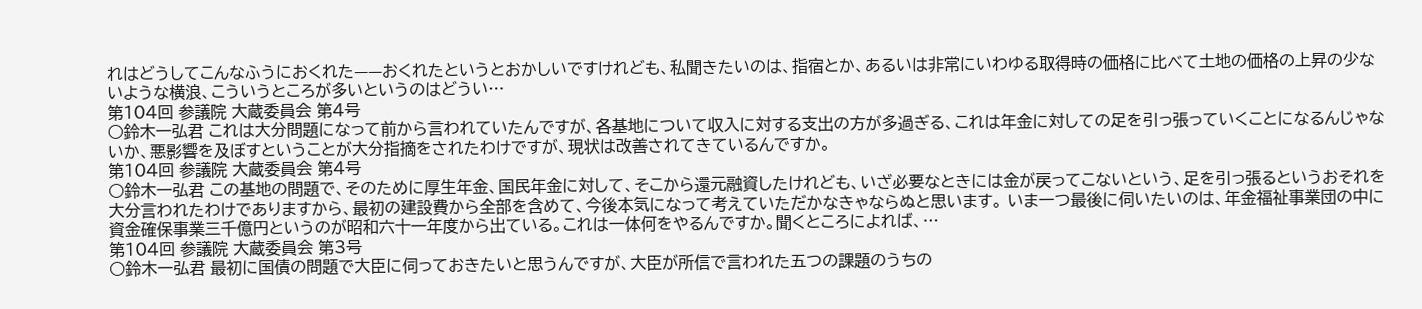れはどうしてこんなふうにおくれた——おくれたというとおかしいですけれども、私聞きたいのは、指宿とか、あるいは非常にいわゆる取得時の価格に比べて土地の価格の上昇の少ないような横浪、こういうところが多いというのはどうい…
第104回 参議院 大蔵委員会 第4号
○鈴木一弘君 これは大分問題になって前から言われていたんですが、各基地について収入に対する支出の方が多過ぎる、これは年金に対しての足を引っ張っていくことになるんじゃないか、悪影響を及ぼすということが大分指摘をされたわけですが、現状は改善されてきているんですか。
第104回 参議院 大蔵委員会 第4号
○鈴木一弘君 この基地の問題で、そのために厚生年金、国民年金に対して、そこから還元融資したけれども、いざ必要なときには金が戻ってこないという、足を引っ張るというおそれを大分言われたわけでありますから、最初の建設費から全部を含めて、今後本気になって考えていただかなきゃならぬと思います。 いま一つ最後に伺いたいのは、年金福祉事業団の中に資金確保事業三千億円というのが昭和六十一年度から出ている。これは一体何をやるんですか。聞くところによれば、…
第104回 参議院 大蔵委員会 第3号
○鈴木一弘君 最初に国債の問題で大臣に伺っておきたいと思うんですが、大臣が所信で言われた五つの課題のうちの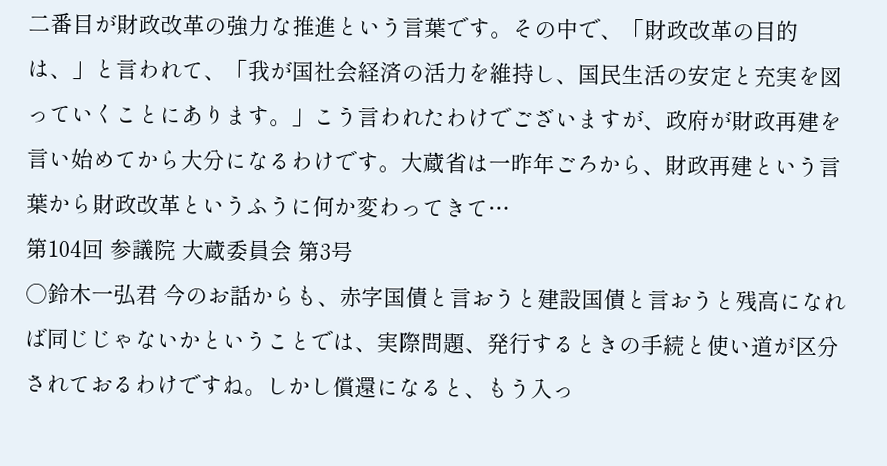二番目が財政改革の強力な推進という言葉です。その中で、「財政改革の目的は、」と言われて、「我が国社会経済の活力を維持し、国民生活の安定と充実を図っていくことにあります。」こう言われたわけでございますが、政府が財政再建を言い始めてから大分になるわけです。大蔵省は一昨年ごろから、財政再建という言葉から財政改革というふうに何か変わってきて…
第104回 参議院 大蔵委員会 第3号
○鈴木一弘君 今のお話からも、赤字国債と言おうと建設国債と言おうと残高になれば同じじゃないかということでは、実際問題、発行するときの手続と使い道が区分されておるわけですね。しかし償還になると、もう入っ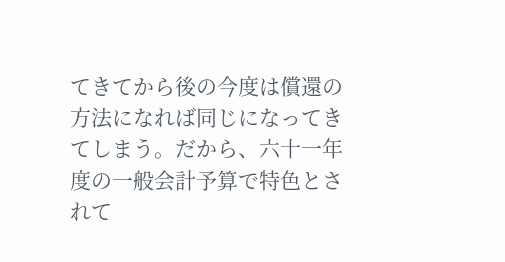てきてから後の今度は償還の方法になれば同じになってきてしまう。だから、六十一年度の一般会計予算で特色とされて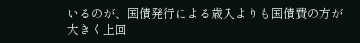いるのが、国債発行による歳入よりも国債費の方が大きく上回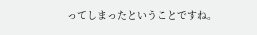ってしまったということですね。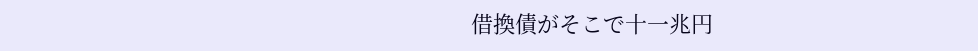借換債がそこで十一兆円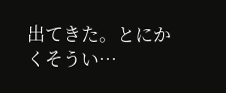出てきた。とにかくそうい…